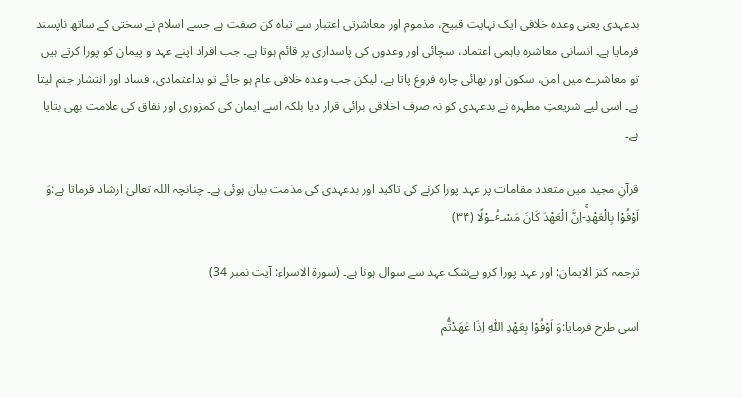بدعہدی یعنی وعدہ خلافی ایک نہایت قبیح، مذموم اور معاشرتی اعتبار سے تباہ کن صفت ہے جسے اسلام نے سختی کے ساتھ ناپسند فرمایا ہے۔ انسانی معاشرہ باہمی اعتماد، سچائی اور وعدوں کی پاسداری پر قائم ہوتا ہے۔ جب افراد اپنے عہد و پیمان کو پورا کرتے ہیں تو معاشرے میں امن، سکون اور بھائی چارہ فروغ پاتا ہے، لیکن جب وعدہ خلافی عام ہو جائے تو بداعتمادی، فساد اور انتشار جنم لیتا ہے۔ اسی لیے شریعتِ مطہرہ نے بدعہدی کو نہ صرف اخلاقی برائی قرار دیا بلکہ اسے ایمان کی کمزوری اور نفاق کی علامت بھی بتایا ہے۔

قرآنِ مجید میں متعدد مقامات پر عہد پورا کرنے کی تاکید اور بدعہدی کی مذمت بیان ہوئی ہے۔ چنانچہ اللہ تعالیٰ ارشاد فرماتا ہے:وَ اَوْفُوْا بِالْعَهْدِۚ-اِنَّ الْعَهْدَ كَانَ مَسْـٴُـوْلًا (۳۴)

ترجمہ کنز الایمان: اور عہد پورا کرو بےشک عہد سے سوال ہونا ہے۔ (سورۃ الاسراء: آیت نمبر 34)

اسی طرح فرمایا:وَ اَوْفُوْا بِعَهْدِ اللّٰهِ اِذَا عٰهَدْتُّم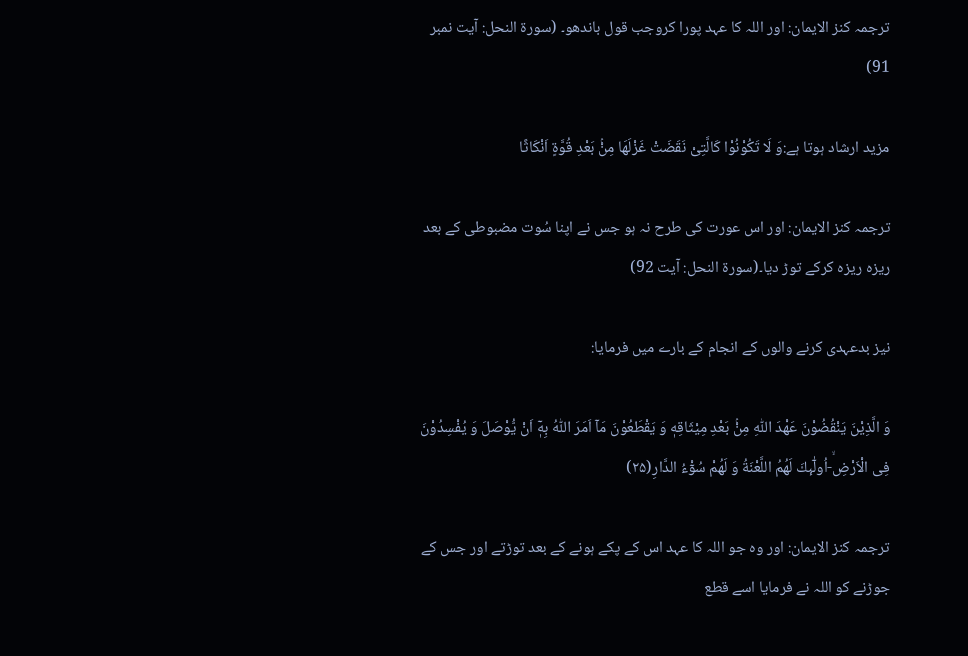ترجمہ کنز الایمان: اور اللہ کا عہد پورا کروجب قول باندھو۔ (سورۃ النحل: آیت نمبر 91)

مزید ارشاد ہوتا ہے:وَ لَا تَكُوْنُوْا كَالَّتِیْ نَقَضَتْ غَزْلَهَا مِنْۢ بَعْدِ قُوَّةٍ اَنْكَاثًا

ترجمہ کنز الایمان: اور اس عورت کی طرح نہ ہو جس نے اپنا سُوت مضبوطی کے بعد ریزہ ریزہ کرکے توڑ دیا۔(سورۃ النحل: آیت 92)

نیز بدعہدی کرنے والوں کے انجام کے بارے میں فرمایا:

وَ الَّذِیْنَ یَنْقُضُوْنَ عَهْدَ اللّٰهِ مِنْۢ بَعْدِ مِیْثَاقِهٖ وَ یَقْطَعُوْنَ مَاۤ اَمَرَ اللّٰهُ بِهٖۤ اَنْ یُّوْصَلَ وَ یُفْسِدُوْنَ فِی الْاَرْضِۙ-اُولٰٓىٕكَ لَهُمُ اللَّعْنَةُ وَ لَهُمْ سُوْٓءُ الدَّارِ(۲۵)

ترجمہ کنز الایمان: اور وہ جو اللہ کا عہد اس کے پکے ہونے کے بعد توڑتے اور جس کے جوڑنے کو اللہ نے فرمایا اسے قطع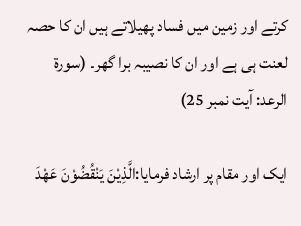کرتے اور زمین میں فساد پھیلاتے ہیں ان کا حصہ لعنت ہی ہے اور ان کا نصیبہ برا گھر۔ (سورۃ الرعد: آیت نمبر 25)

ایک اور مقام پر ارشاد فرمایا:الَّذِیْنَ یَنْقُضُوْنَ عَهْدَ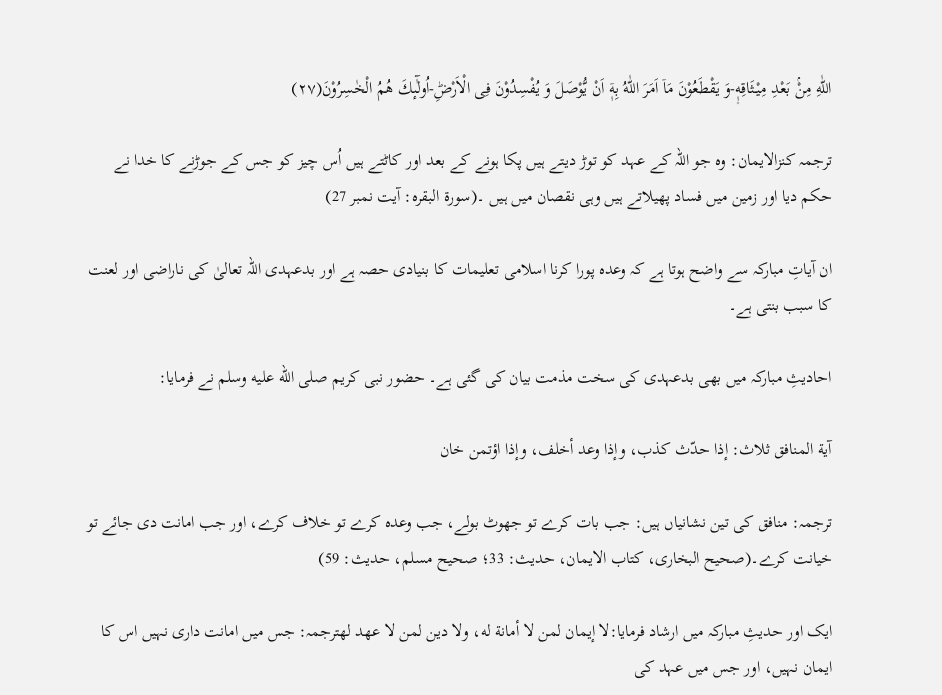اللّٰهِ مِنْۢ بَعْدِ مِیْثَاقِهٖ۪-وَ یَقْطَعُوْنَ مَاۤ اَمَرَ اللّٰهُ بِهٖۤ اَنْ یُّوْصَلَ وَ یُفْسِدُوْنَ فِی الْاَرْضِؕ-اُولٰٓىٕكَ هُمُ الْخٰسِرُوْنَ(۲۷)

ترجمہ کنزالایمان: وہ جو اللہ کے عہد کو توڑ دیتے ہیں پکا ہونے کے بعد اور کاٹتے ہیں اُس چیز کو جس کے جوڑنے کا خدا نے حکم دیا اور زمین میں فساد پھیلاتے ہیں وہی نقصان میں ہیں ۔(سورۃ البقرہ: آیت نمبر 27)

ان آیاتِ مبارکہ سے واضح ہوتا ہے کہ وعدہ پورا کرنا اسلامی تعلیمات کا بنیادی حصہ ہے اور بدعہدی اللہ تعالیٰ کی ناراضی اور لعنت کا سبب بنتی ہے۔

احادیثِ مبارکہ میں بھی بدعہدی کی سخت مذمت بیان کی گئی ہے۔ حضور نبی کریم صلى الله عليه وسلم نے فرمایا:

آیة المنافق ثلاث: إذا حدّث كذب، وإذا وعد أخلف، وإذا اؤتمن خان

ترجمہ: منافق کی تین نشانیاں ہیں: جب بات کرے تو جھوٹ بولے، جب وعدہ کرے تو خلاف کرے، اور جب امانت دی جائے تو خیانت کرے۔(صحیح البخاری، کتاب الایمان، حدیث: 33؛ صحیح مسلم، حدیث: 59)

ایک اور حدیثِ مبارکہ میں ارشاد فرمایا:لا إيمان لمن لا أمانة له، ولا دين لمن لا عهد لهترجمہ: جس میں امانت داری نہیں اس کا ایمان نہیں، اور جس میں عہد کی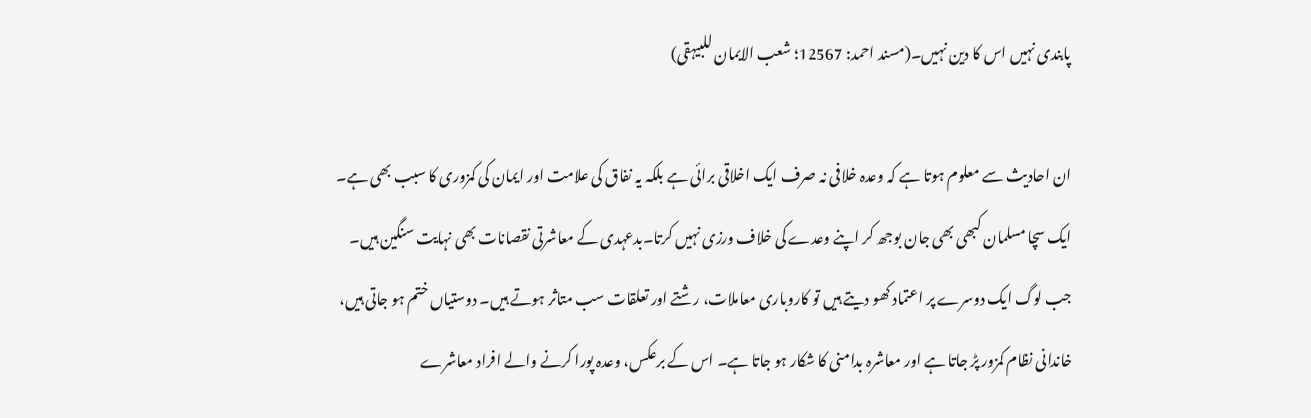پابندی نہیں اس کا دین نہیں۔(مسند احمد: 12567؛ شعب الايمان للبیہقی)

ان احادیث سے معلوم ہوتا ہے کہ وعدہ خلافی نہ صرف ایک اخلاقی برائی ہے بلکہ یہ نفاق کی علامت اور ایمان کی کمزوری کا سبب بھی ہے۔ ایک سچا مسلمان کبھی بھی جان بوجھ کر اپنے وعدے کی خلاف ورزی نہیں کرتا۔بدعہدی کے معاشرتی نقصانات بھی نہایت سنگین ہیں۔ جب لوگ ایک دوسرے پر اعتماد کھو دیتے ہیں تو کاروباری معاملات، رشتے اور تعلقات سب متاثر ہوتے ہیں۔ دوستیاں ختم ہو جاتی ہیں، خاندانی نظام کمزور پڑ جاتا ہے اور معاشرہ بدامنی کا شکار ہو جاتا ہے۔ اس کے برعکس، وعدہ پورا کرنے والے افراد معاشرے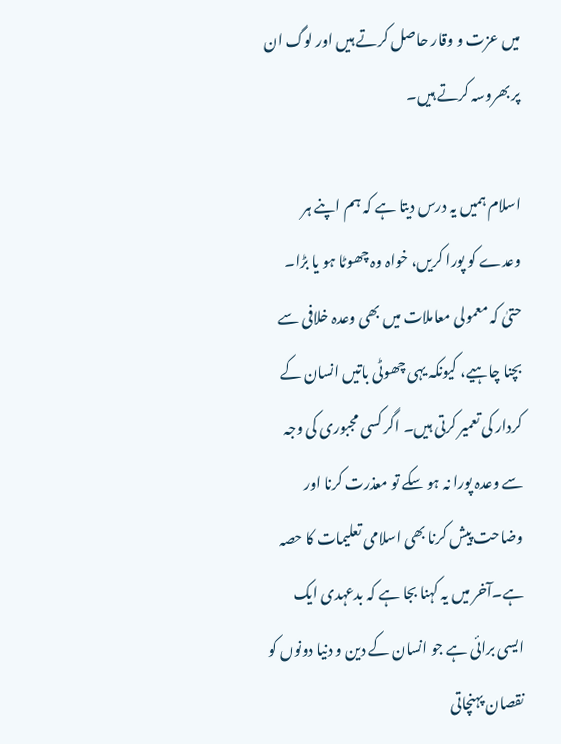میں عزت و وقار حاصل کرتے ہیں اور لوگ ان پر بھروسہ کرتے ہیں۔

اسلام ہمیں یہ درس دیتا ہے کہ ہم اپنے ہر وعدے کو پورا کریں، خواہ وہ چھوٹا ہو یا بڑا۔ حتیٰ کہ معمولی معاملات میں بھی وعدہ خلافی سے بچنا چاہیے، کیونکہ یہی چھوٹی باتیں انسان کے کردار کی تعمیر کرتی ہیں۔ اگر کسی مجبوری کی وجہ سے وعدہ پورا نہ ہو سکے تو معذرت کرنا اور وضاحت پیش کرنا بھی اسلامی تعلیمات کا حصہ ہے۔آخر میں یہ کہنا بجا ہے کہ بدعہدی ایک ایسی برائی ہے جو انسان کے دین و دنیا دونوں کو نقصان پہنچاتی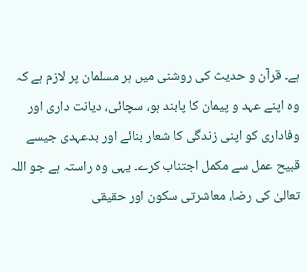ہے۔ قرآن و حدیث کی روشنی میں ہر مسلمان پر لازم ہے کہ وہ اپنے عہد و پیمان کا پابند ہو، سچائی، دیانت داری اور وفاداری کو اپنی زندگی کا شعار بنائے اور بدعہدی جیسے قبیح عمل سے مکمل اجتناب کرے۔ یہی وہ راستہ ہے جو اللہ تعالیٰ کی رضا، معاشرتی سکون اور حقیقی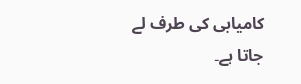کامیابی کی طرف لے جاتا ہے۔